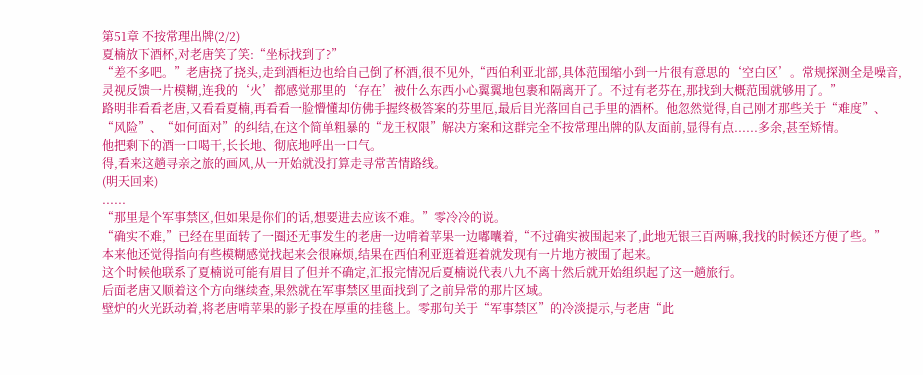第51章 不按常理出牌(2/2)
夏楠放下酒杯,对老唐笑了笑:“坐标找到了?”
“差不多吧。”老唐挠了挠头,走到酒柜边也给自己倒了杯酒,很不见外,“西伯利亚北部,具体范围缩小到一片很有意思的‘空白区’。常规探测全是噪音,灵视反馈一片模糊,连我的‘火’都感觉那里的‘存在’被什么东西小心翼翼地包裹和隔离开了。不过有老芬在,那找到大概范围就够用了。”
路明非看看老唐,又看看夏楠,再看看一脸懵懂却仿佛手握终极答案的芬里厄,最后目光落回自己手里的酒杯。他忽然觉得,自己刚才那些关于“难度”、“风险”、“如何面对”的纠结,在这个简单粗暴的“龙王权限”解决方案和这群完全不按常理出牌的队友面前,显得有点......多余,甚至矫情。
他把剩下的酒一口喝干,长长地、彻底地呼出一口气。
得,看来这趟寻亲之旅的画风,从一开始就没打算走寻常苦情路线。
(明天回来)
......
“那里是个军事禁区,但如果是你们的话,想要进去应该不难。”零冷冷的说。
“确实不难,”已经在里面转了一圈还无事发生的老唐一边啃着苹果一边嘟囔着,“不过确实被围起来了,此地无银三百两嘛,我找的时候还方便了些。”
本来他还觉得指向有些模糊感觉找起来会很麻烦,结果在西伯利亚逛着逛着就发现有一片地方被围了起来。
这个时候他联系了夏楠说可能有眉目了但并不确定,汇报完情况后夏楠说代表八九不离十然后就开始组织起了这一趟旅行。
后面老唐又顺着这个方向继续查,果然就在军事禁区里面找到了之前异常的那片区域。
壁炉的火光跃动着,将老唐啃苹果的影子投在厚重的挂毯上。零那句关于“军事禁区”的冷淡提示,与老唐“此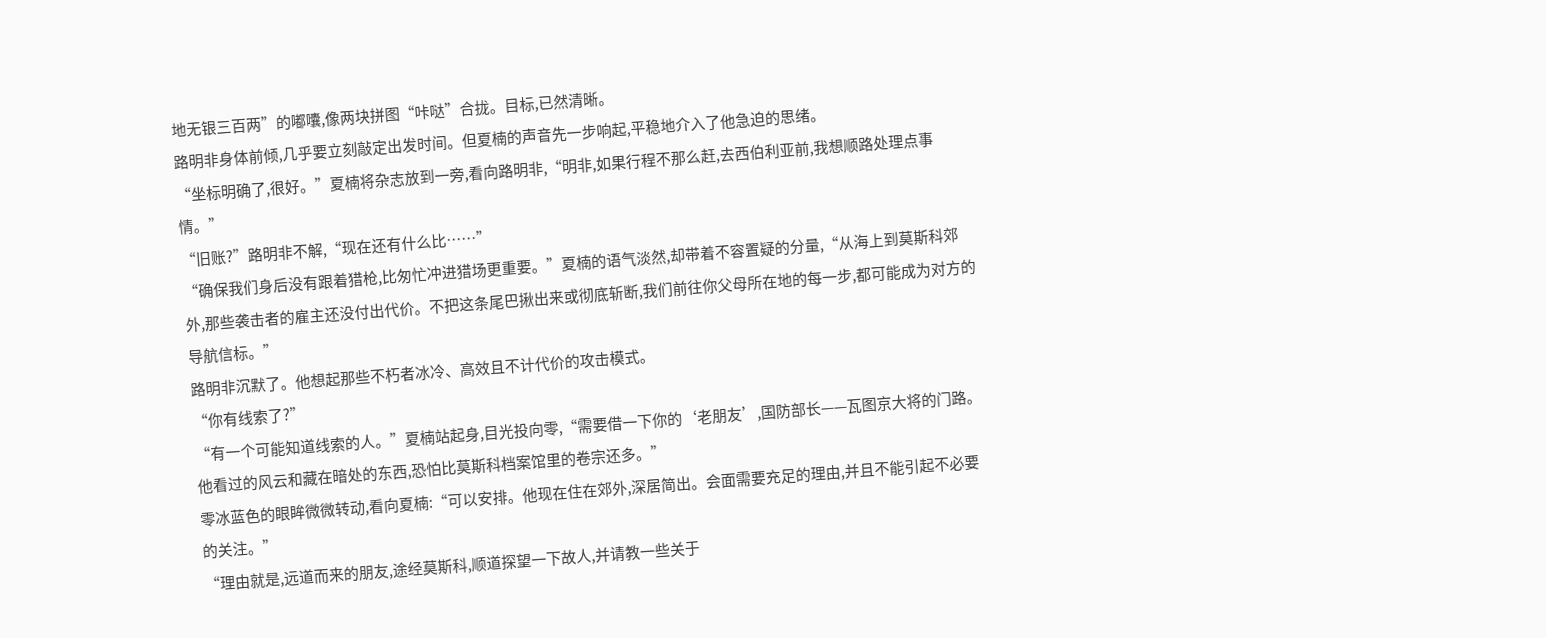地无银三百两”的嘟囔,像两块拼图“咔哒”合拢。目标,已然清晰。
路明非身体前倾,几乎要立刻敲定出发时间。但夏楠的声音先一步响起,平稳地介入了他急迫的思绪。
“坐标明确了,很好。”夏楠将杂志放到一旁,看向路明非,“明非,如果行程不那么赶,去西伯利亚前,我想顺路处理点事情。”
“旧账?”路明非不解,“现在还有什么比……”
“确保我们身后没有跟着猎枪,比匆忙冲进猎场更重要。”夏楠的语气淡然,却带着不容置疑的分量,“从海上到莫斯科郊外,那些袭击者的雇主还没付出代价。不把这条尾巴揪出来或彻底斩断,我们前往你父母所在地的每一步,都可能成为对方的导航信标。”
路明非沉默了。他想起那些不朽者冰冷、高效且不计代价的攻击模式。
“你有线索了?”
“有一个可能知道线索的人。”夏楠站起身,目光投向零,“需要借一下你的‘老朋友’,国防部长——瓦图京大将的门路。他看过的风云和藏在暗处的东西,恐怕比莫斯科档案馆里的卷宗还多。”
零冰蓝色的眼眸微微转动,看向夏楠:“可以安排。他现在住在郊外,深居简出。会面需要充足的理由,并且不能引起不必要的关注。”
“理由就是,远道而来的朋友,途经莫斯科,顺道探望一下故人,并请教一些关于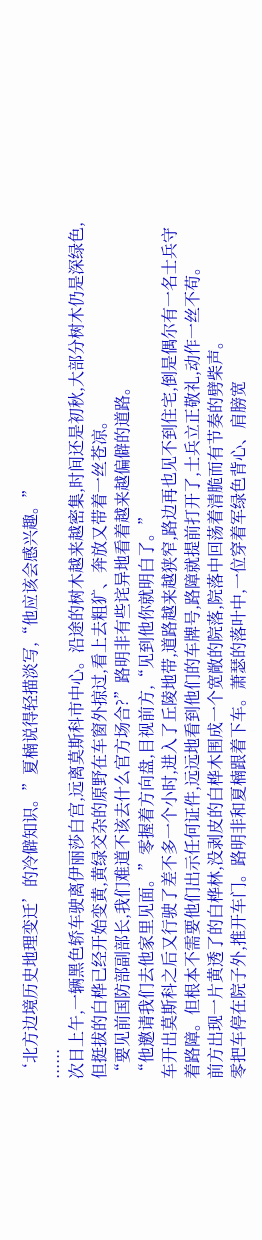‘北方边境历史地理变迁’的冷僻知识。”夏楠说得轻描淡写,“他应该会感兴趣。”
......
次日上午,一辆黑色轿车驶离伊丽莎白宫,远离莫斯科市中心。沿途的树木越来越密集,时间还是初秋,大部分树木仍是深绿色,但挺拔的白桦已经开始变黄,黄绿交杂的原野在车窗外掠过,看上去粗犷、奔放又带着一丝苍凉。
“要见前国防部副部长,我们难道不该去什么官方场合?”路明非有些诧异地看着越来越偏僻的道路。
“他邀请我们去他家里见面。”零握着方向盘,目视前方,“见到他你就明白了。”
车开出莫斯科之后又行驶了差不多一个小时,进入了丘陵地带,道路越来越狭窄,路边再也见不到住宅,倒是偶尔有一名士兵守着路障。但根本不需要他们出示任何证件,远远地看到他们的车牌号,路障就提前打开了,士兵立正敬礼,动作一丝不苟。
前方出现一片黄透了的白桦林,没剥皮的白桦木围成一个宽敞的院落,院落中回荡着清脆而有节奏的劈柴声。
零把车停在院子外,推开车门。路明非和夏楠跟着下车。萧瑟的落叶中,一位穿着军绿色背心、肩膀宽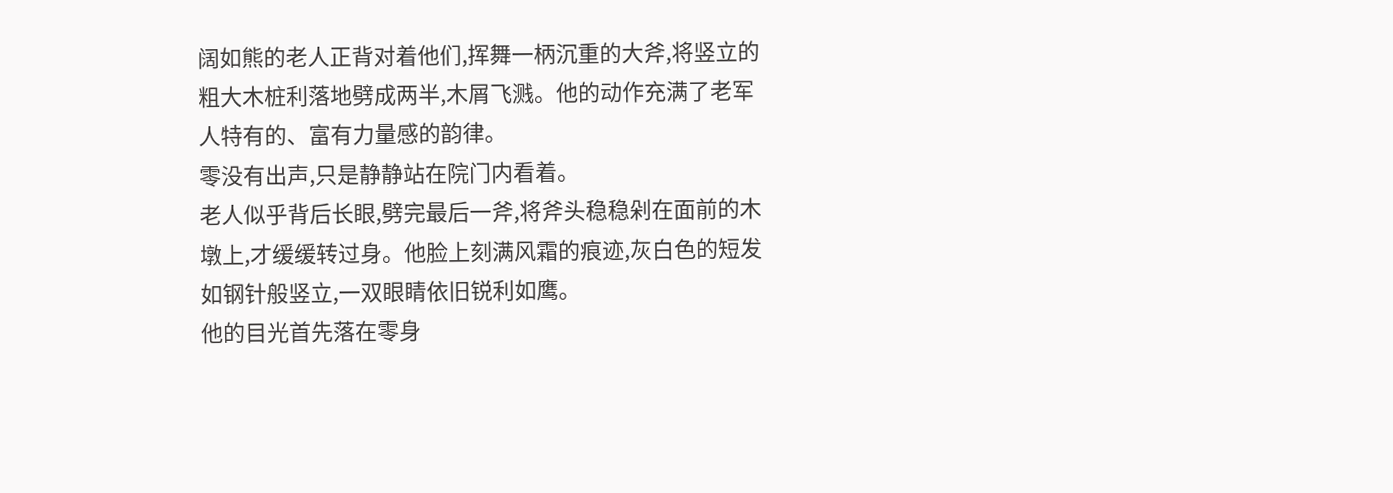阔如熊的老人正背对着他们,挥舞一柄沉重的大斧,将竖立的粗大木桩利落地劈成两半,木屑飞溅。他的动作充满了老军人特有的、富有力量感的韵律。
零没有出声,只是静静站在院门内看着。
老人似乎背后长眼,劈完最后一斧,将斧头稳稳剁在面前的木墩上,才缓缓转过身。他脸上刻满风霜的痕迹,灰白色的短发如钢针般竖立,一双眼睛依旧锐利如鹰。
他的目光首先落在零身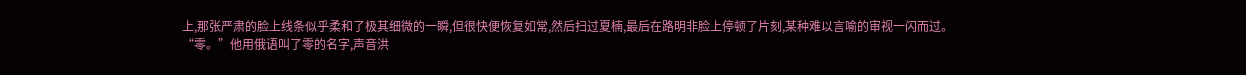上,那张严肃的脸上线条似乎柔和了极其细微的一瞬,但很快便恢复如常,然后扫过夏楠,最后在路明非脸上停顿了片刻,某种难以言喻的审视一闪而过。
“零。”他用俄语叫了零的名字,声音洪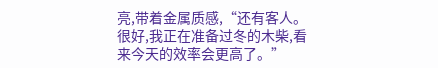亮,带着金属质感,“还有客人。很好,我正在准备过冬的木柴,看来今天的效率会更高了。”